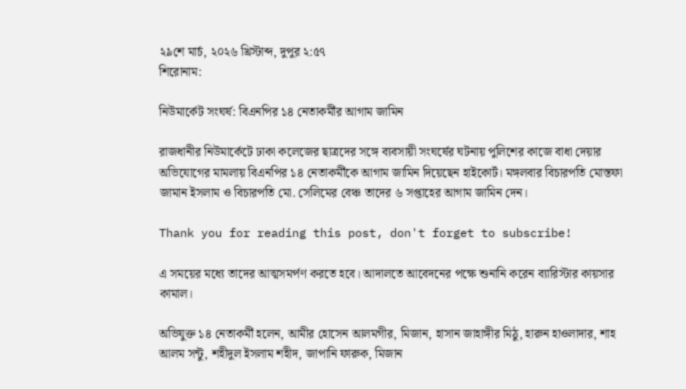২৯শে মার্চ, ২০২৬ খ্রিস্টাব্দ, দুপুর ২:৫৭
শিরোনাম:

নিউমার্কেট সংঘর্ষ: বিএনপির ১৪ নেতাকর্মীর আগাম জামিন

রাজধানীর নিউমার্কেটে ঢাকা কলেজের ছাত্রদের সঙ্গে ব্যবসায়ী সংঘর্ষের ঘটনায় পুলিশের কাজে বাধা দেয়ার অভিযোগের মামলায় বিএনপির ১৪ নেতাকর্মীকে আগাম জামিন দিয়েছেন হাইকোর্ট। মঙ্গলবার বিচারপতি মোস্তফা জামান ইসলাম ও বিচারপতি মো. সেলিমের বেঞ্চ তাদের ৬ সপ্তাহের আগাম জামিন দেন।

Thank you for reading this post, don't forget to subscribe!

এ সময়ের মধ্যে তাদের আত্মসমর্পণ করতে হবে। আদালতে আবেদনের পক্ষে শুনানি করেন ব্যারিস্টার কায়সার কামাল।

অভিযুক্ত ১৪ নেতাকর্মী হলেন, আমীর হোসেন আলমগীর, মিজান, হাসান জাহাঙ্গীর মিঠু, হারুন হাওলাদার, শাহ আলম সন্টু, শহীদুল ইসলাম শহীদ, জাপানি ফারুক, মিজান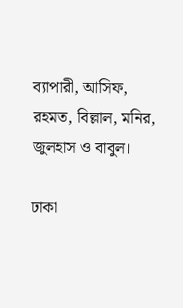ব্যাপারী, আসিফ, রহমত, বিল্লাল, মনির, জুলহাস ও বাবুল।

ঢাকা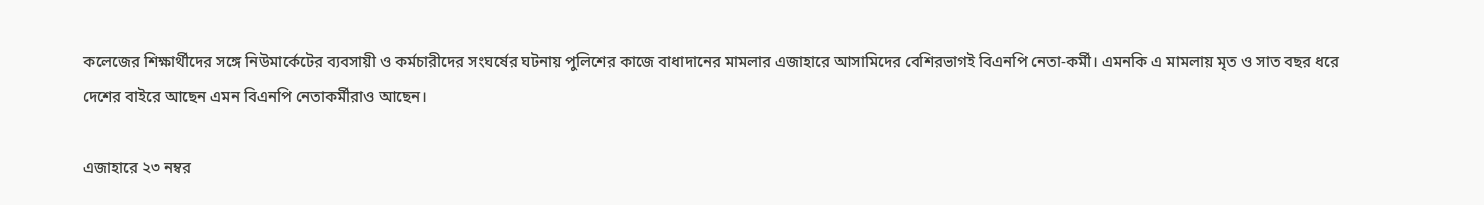কলেজের শিক্ষার্থীদের সঙ্গে নিউমার্কেটের ব্যবসায়ী ও কর্মচারীদের সংঘর্ষের ঘটনায় পুলিশের কাজে বাধাদানের মামলার এজাহারে আসামিদের বেশিরভাগই বিএনপি নেতা-কর্মী। এমনকি এ মামলায় মৃত ও সাত বছর ধরে দেশের বাইরে আছেন এমন বিএনপি নেতাকর্মীরাও আছেন।

এজাহারে ২৩ নম্বর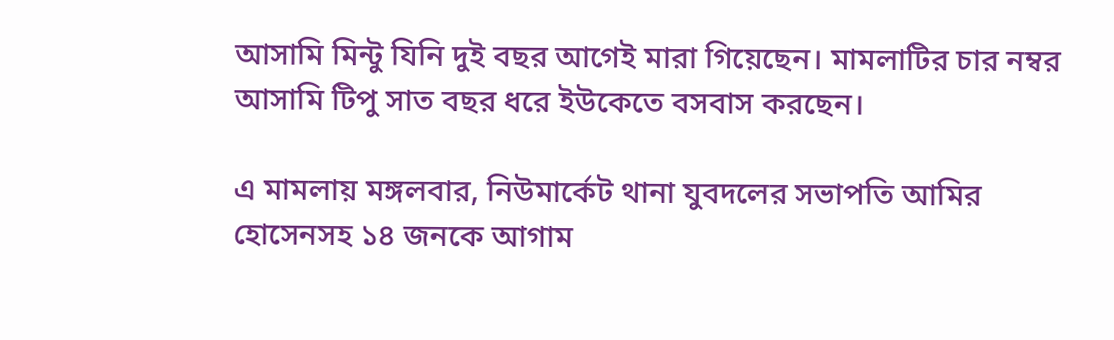আসামি মিন্টু যিনি দুই বছর আগেই মারা গিয়েছেন। মামলাটির চার নম্বর আসামি টিপু সাত বছর ধরে ইউকেতে বসবাস করছেন।

এ মামলায় মঙ্গলবার, নিউমার্কেট থানা যুবদলের সভাপতি আমির হোসেনসহ ১৪ জনকে আগাম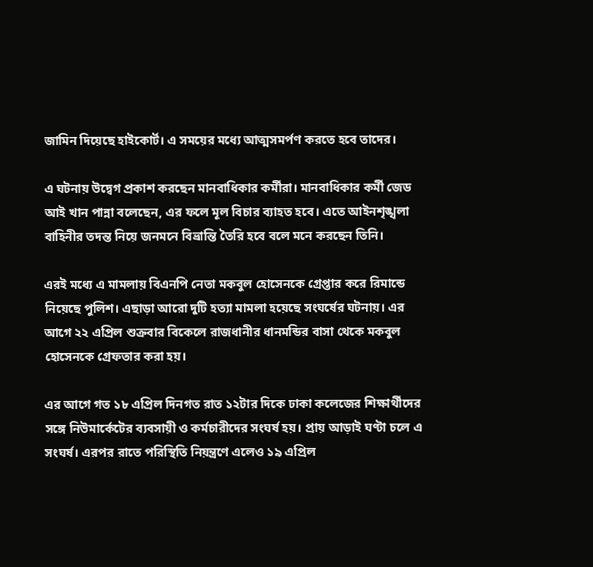জামিন দিয়েছে হাইকোর্ট। এ সময়ের মধ্যে আত্মসমর্পণ করতে হবে তাদের।

এ ঘটনায় উদ্বেগ প্রকাশ করছেন মানবাধিকার কর্মীরা। মানবাধিকার কর্মী জেড আই খান পান্না বলেছেন, এর ফলে মূল বিচার ব্যাহত হবে। এতে আইনশৃঙ্খলা বাহিনীর তদন্ত নিয়ে জনমনে বিভ্রান্তি তৈরি হবে বলে মনে করছেন তিনি।

এরই মধ্যে এ মামলায় বিএনপি নেতা মকবুল হোসেনকে গ্রেপ্তার করে রিমান্ডে নিয়েছে পুলিশ। এছাড়া আরো দুটি হত্যা মামলা হয়েছে সংঘর্ষের ঘটনায়। এর আগে ২২ এপ্রিল শুক্রবার বিকেলে রাজধানীর ধানমন্ডির বাসা থেকে মকবুল হোসেনকে গ্রেফতার করা হয়।

এর আগে গত ১৮ এপ্রিল দিনগত রাত ১২টার দিকে ঢাকা কলেজের শিক্ষার্থীদের সঙ্গে নিউমার্কেটের ব্যবসায়ী ও কর্মচারীদের সংঘর্ষ হয়। প্রায় আড়াই ঘণ্টা চলে এ সংঘর্ষ। এরপর রাতে পরিস্থিতি নিয়ন্ত্রণে এলেও ১৯ এপ্রিল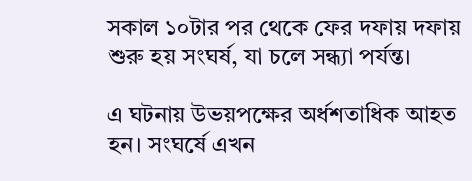সকাল ১০টার পর থেকে ফের দফায় দফায় শুরু হয় সংঘর্ষ, যা চলে সন্ধ্যা পর্যন্ত।

এ ঘটনায় উভয়পক্ষের অর্ধশতাধিক আহত হন। সংঘর্ষে এখন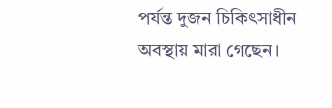পর্যন্ত দুজন চিকিৎসাধীন অবস্থায় মারা গেছেন।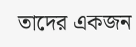তাদের একজন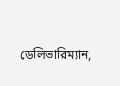ডেলিভারিম্যান,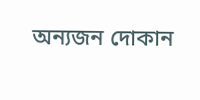অন্যজন দোকান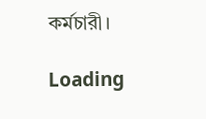কর্মচারী।

Loading